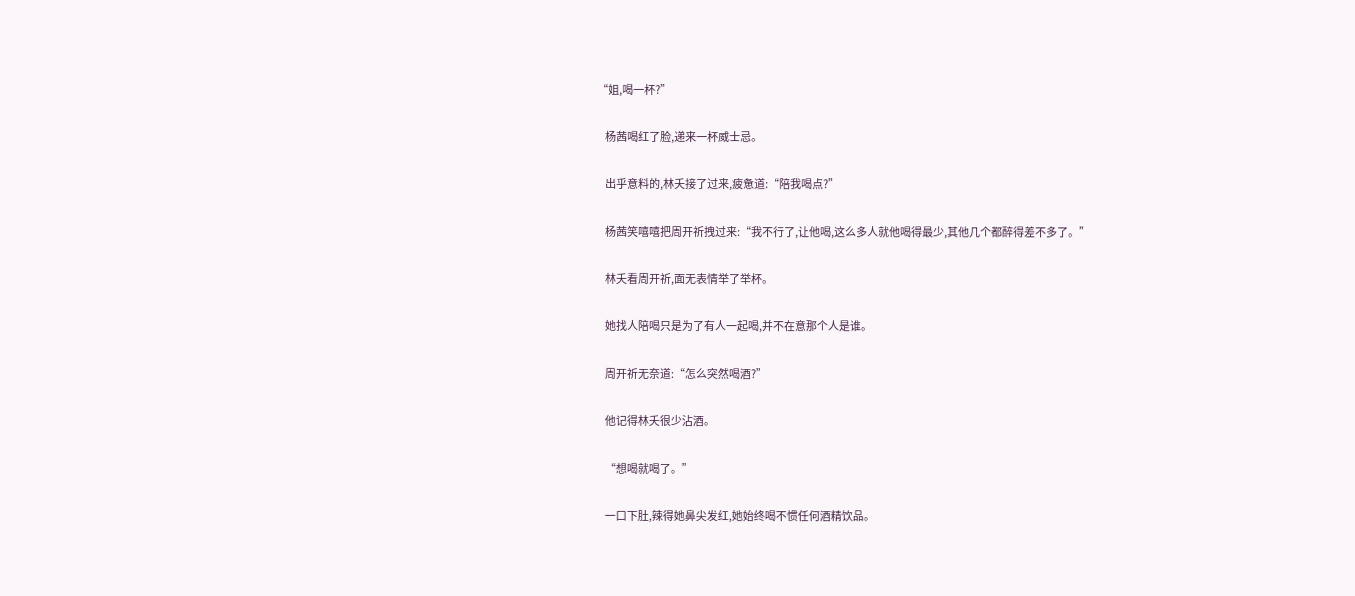“姐,喝一杯?”

    杨茜喝红了脸,递来一杯威士忌。

    出乎意料的,林夭接了过来,疲惫道:“陪我喝点?”

    杨茜笑嘻嘻把周开祈拽过来:“我不行了,让他喝,这么多人就他喝得最少,其他几个都醉得差不多了。”

    林夭看周开祈,面无表情举了举杯。

    她找人陪喝只是为了有人一起喝,并不在意那个人是谁。

    周开祈无奈道:“怎么突然喝酒?”

    他记得林夭很少沾酒。

    “想喝就喝了。”

    一口下肚,辣得她鼻尖发红,她始终喝不惯任何酒精饮品。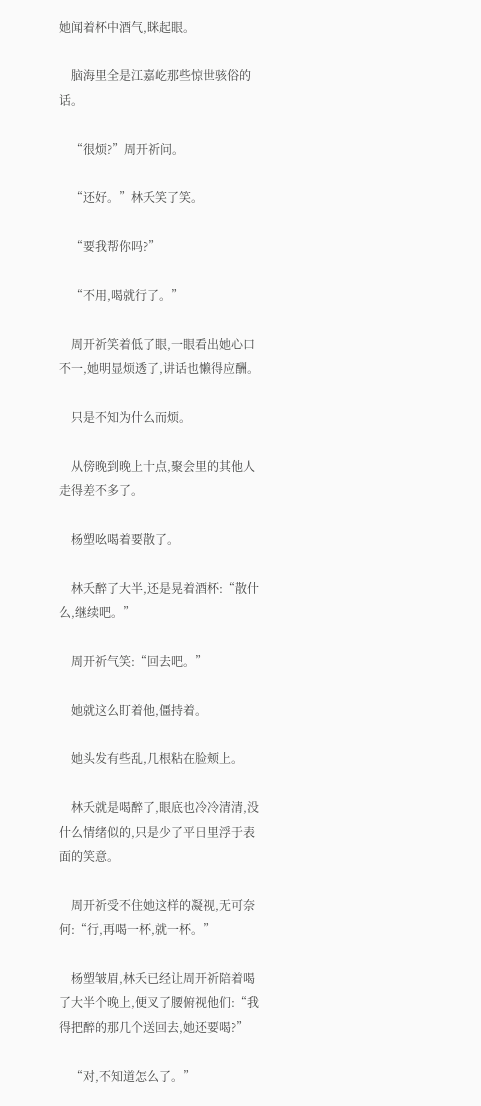她闻着杯中酒气,眯起眼。

    脑海里全是江嘉屹那些惊世骇俗的话。

    “很烦?”周开祈问。

    “还好。”林夭笑了笑。

    “要我帮你吗?”

    “不用,喝就行了。”

    周开祈笑着低了眼,一眼看出她心口不一,她明显烦透了,讲话也懒得应酬。

    只是不知为什么而烦。

    从傍晚到晚上十点,聚会里的其他人走得差不多了。

    杨塑吆喝着要散了。

    林夭醉了大半,还是晃着酒杯:“散什么,继续吧。”

    周开祈气笑:“回去吧。”

    她就这么盯着他,僵持着。

    她头发有些乱,几根粘在脸颊上。

    林夭就是喝醉了,眼底也冷冷清清,没什么情绪似的,只是少了平日里浮于表面的笑意。

    周开祈受不住她这样的凝视,无可奈何:“行,再喝一杯,就一杯。”

    杨塑皱眉,林夭已经让周开祈陪着喝了大半个晚上,便叉了腰俯视他们:“我得把醉的那几个送回去,她还要喝?”

    “对,不知道怎么了。”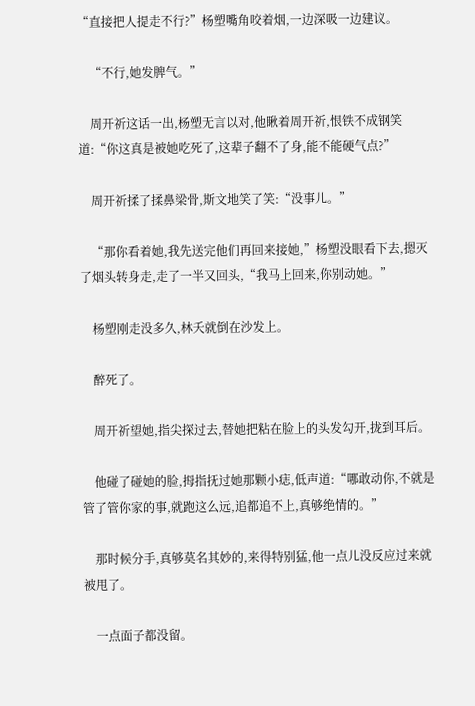“直接把人提走不行?”杨塑嘴角咬着烟,一边深吸一边建议。

    “不行,她发脾气。”

    周开祈这话一出,杨塑无言以对,他瞅着周开祈,恨铁不成钢笑道:“你这真是被她吃死了,这辈子翻不了身,能不能硬气点?”

    周开祈揉了揉鼻梁骨,斯文地笑了笑:“没事儿。”

    “那你看着她,我先送完他们再回来接她,”杨塑没眼看下去,摁灭了烟头转身走,走了一半又回头,“我马上回来,你别动她。”

    杨塑刚走没多久,林夭就倒在沙发上。

    醉死了。

    周开祈望她,指尖探过去,替她把粘在脸上的头发勾开,拢到耳后。

    他碰了碰她的脸,拇指抚过她那颗小痣,低声道:“哪敢动你,不就是管了管你家的事,就跑这么远,追都追不上,真够绝情的。”

    那时候分手,真够莫名其妙的,来得特别猛,他一点儿没反应过来就被甩了。

    一点面子都没留。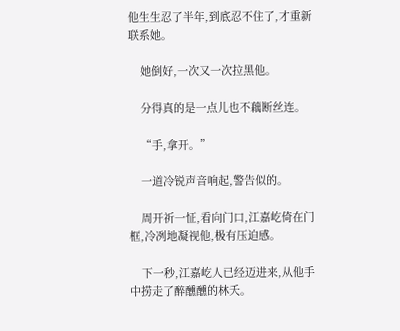他生生忍了半年,到底忍不住了,才重新联系她。

    她倒好,一次又一次拉黑他。

    分得真的是一点儿也不藕断丝连。

    “手,拿开。”

    一道冷锐声音响起,警告似的。

    周开祈一怔,看向门口,江嘉屹倚在门框,冷冽地凝视他,极有压迫感。

    下一秒,江嘉屹人已经迈进来,从他手中捞走了醉醺醺的林夭。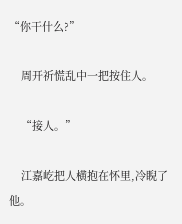“你干什么?”

    周开祈慌乱中一把按住人。

    “接人。”

    江嘉屹把人横抱在怀里,冷睨了他。